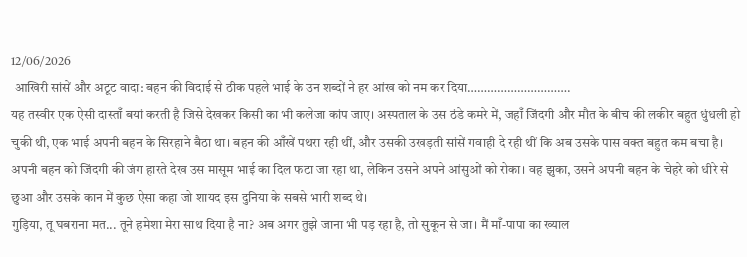12/06/2026
 आखिरी सांसें और अटूट वादा: बहन की विदाई से ठीक पहले भाई के उन शब्दों ने हर आंख को नम कर दिया………………………….
यह तस्वीर एक ऐसी दास्ताँ बयां करती है जिसे देखकर किसी का भी कलेजा कांप जाए। अस्पताल के उस ठंडे कमरे में, जहाँ जिंदगी और मौत के बीच की लकीर बहुत धुंधली हो चुकी थी, एक भाई अपनी बहन के सिरहाने बैठा था। बहन की आँखें पथरा रही थीं, और उसकी उखड़ती सांसें गवाही दे रही थीं कि अब उसके पास वक्त बहुत कम बचा है।
अपनी बहन को जिंदगी की जंग हारते देख उस मासूम भाई का दिल फटा जा रहा था, लेकिन उसने अपने आंसुओं को रोका। वह झुका, उसने अपनी बहन के चेहरे को धीरे से छुआ और उसके कान में कुछ ऐसा कहा जो शायद इस दुनिया के सबसे भारी शब्द थे।
गुड़िया, तू घबराना मत... तूने हमेशा मेरा साथ दिया है ना? अब अगर तुझे जाना भी पड़ रहा है, तो सुकून से जा। मैं माँ-पापा का ख्याल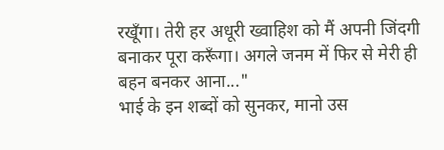रखूँगा। तेरी हर अधूरी ख्वाहिश को मैं अपनी जिंदगी बनाकर पूरा करूँगा। अगले जनम में फिर से मेरी ही बहन बनकर आना..."
भाई के इन शब्दों को सुनकर, मानो उस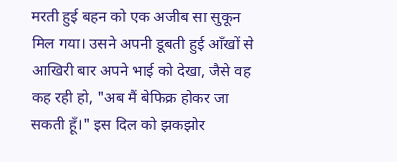मरती हुई बहन को एक अजीब सा सुकून मिल गया। उसने अपनी डूबती हुई आँखों से आखिरी बार अपने भाई को देखा, जैसे वह कह रही हो, "अब मैं बेफिक्र होकर जा सकती हूँ।" इस दिल को झकझोर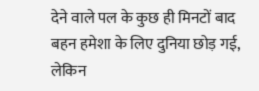देने वाले पल के कुछ ही मिनटों बाद बहन हमेशा के लिए दुनिया छोड़ गई, लेकिन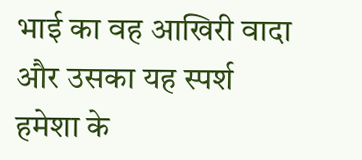भाई का वह आखिरी वादा और उसका यह स्पर्श हमेशा के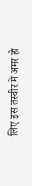लिए इस तस्वीर में अमर हो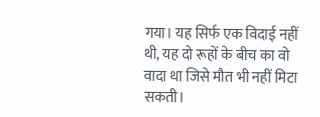गया। यह सिर्फ एक विदाई नहीं थी, यह दो रूहों के बीच का वो वादा था जिसे मौत भी नहीं मिटा सकती।